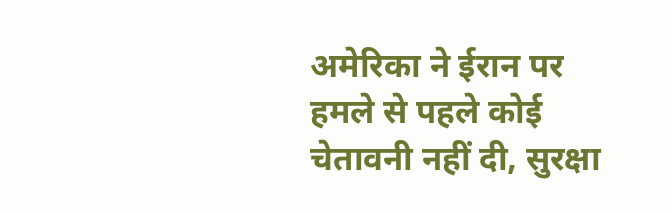अमेरिका ने ईरान पर हमले से पहले कोई चेतावनी नहीं दी, सुरक्षा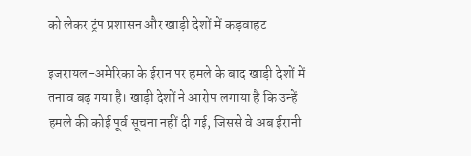को लेकर ट्रंप प्रशासन और खाड़ी देशों में कड़वाहट

इजरायल-अमेरिका के ईरान पर हमले के बाद खाड़ी देशों में तनाव बढ़ गया है। खाड़ी देशों ने आरोप लगाया है कि उन्हें हमले की कोई पूर्व सूचना नहीं दी गई, जिससे वे अब ईरानी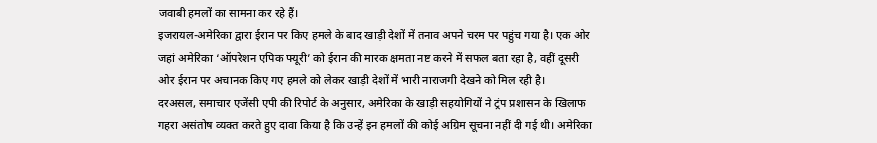जवाबी हमलों का सामना कर रहे हैं।
इजरायल-अमेरिका द्वारा ईरान पर किए हमले के बाद खाड़ी देशों में तनाव अपने चरम पर पहुंच गया है। एक ओर जहां अमेरिका ‘ऑपरेशन एपिक फ्यूरी’ को ईरान की मारक क्षमता नष्ट करने में सफल बता रहा है, वहीं दूसरी ओर ईरान पर अचानक किए गए हमले को लेकर खाड़ी देशों में भारी नाराजगी देखने को मिल रही है।
दरअसल, समाचार एजेंसी एपी की रिपोर्ट के अनुसार, अमेरिका के खाड़ी सहयोगियों ने ट्रंप प्रशासन के खिलाफ गहरा असंतोष व्यक्त करते हुए दावा किया है कि उन्हें इन हमलों की कोई अग्रिम सूचना नहीं दी गई थी। अमेरिका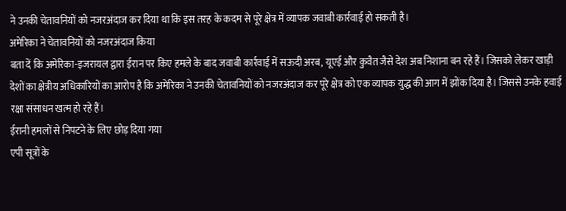ने उनकी चेतावनियों को नजरअंदाज कर दिया था कि इस तरह के कदम से पूरे क्षेत्र में व्यापक जवाबी कार्रवाई हो सकती है।
अमेरिका ने चेतावनियों को नजरअंदाज किया
बता दें कि अमेरिका-इजरायल द्वारा ईरान पर किए हमले के बाद जवाबी कार्रवाई में सऊदी अरब, यूएई और कुवैत जैसे देश अब निशाना बन रहे हैं। जिसको लेकर खाड़ी देशों का क्षेत्रीय अधिकारियों का आरोप है कि अमेरिका ने उनकी चेतावनियों को नजरअंदाज कर पूरे क्षेत्र को एक व्यापक युद्ध की आग में झोंक दिया है। जिससे उनके हवाई रक्षा संसाधन खत्म हो रहे हैं।
ईरानी हमलों से निपटने के लिए छोड़ दिया गया
एपी सूत्रों के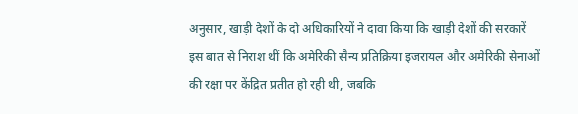अनुसार, खाड़ी देशों के दो अधिकारियों ने दावा किया कि खाड़ी देशों की सरकारें इस बात से निराश थीं कि अमेरिकी सैन्य प्रतिक्रिया इजरायल और अमेरिकी सेनाओं की रक्षा पर केंद्रित प्रतीत हो रही थी, जबकि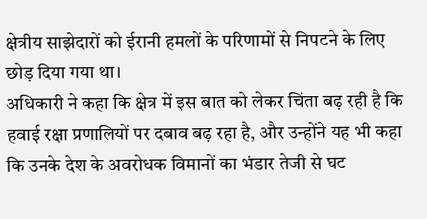क्षेत्रीय साझेदारों को ईरानी हमलों के परिणामों से निपटने के लिए छोड़ दिया गया था।
अधिकारी ने कहा कि क्षेत्र में इस बात को लेकर चिंता बढ़ रही है कि हवाई रक्षा प्रणालियों पर दबाव बढ़ रहा है, और उन्होंने यह भी कहा कि उनके देश के अवरोधक विमानों का भंडार तेजी से घट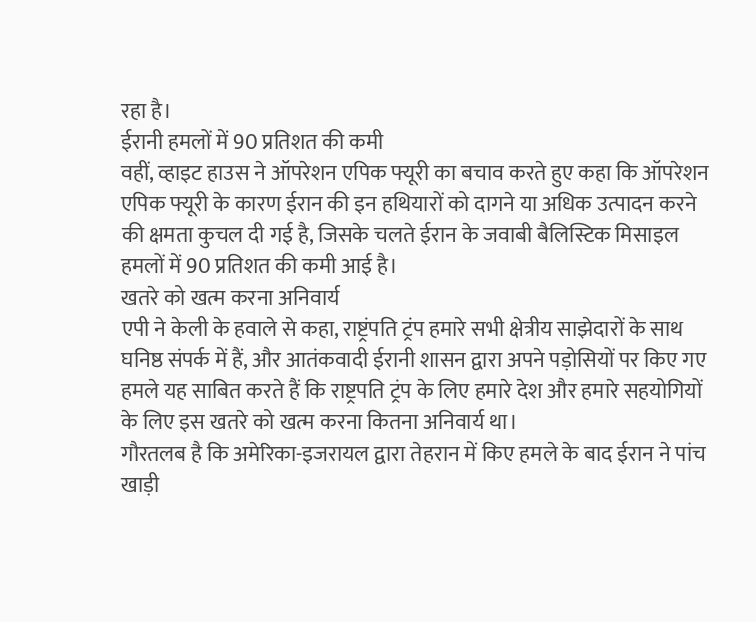रहा है।
ईरानी हमलों में 90 प्रतिशत की कमी
वहीं, व्हाइट हाउस ने ऑपरेशन एपिक फ्यूरी का बचाव करते हुए कहा कि ऑपरेशन एपिक फ्यूरी के कारण ईरान की इन हथियारों को दागने या अधिक उत्पादन करने की क्षमता कुचल दी गई है, जिसके चलते ईरान के जवाबी बैलिस्टिक मिसाइल हमलों में 90 प्रतिशत की कमी आई है।
खतरे को खत्म करना अनिवार्य
एपी ने केली के हवाले से कहा, राष्ट्रंपति ट्रंप हमारे सभी क्षेत्रीय साझेदारों के साथ घनिष्ठ संपर्क में हैं, और आतंकवादी ईरानी शासन द्वारा अपने पड़ोसियों पर किए गए हमले यह साबित करते हैं कि राष्ट्रपति ट्रंप के लिए हमारे देश और हमारे सहयोगियों के लिए इस खतरे को खत्म करना कितना अनिवार्य था।
गौरतलब है कि अमेरिका-इजरायल द्वारा तेहरान में किए हमले के बाद ईरान ने पांच खाड़ी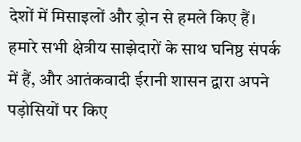देशों में मिसाइलों और ड्रोन से हमले किए हैं। हमारे सभी क्षेत्रीय साझेदारों के साथ घनिष्ठ संपर्क में हैं, और आतंकवादी ईरानी शासन द्वारा अपने पड़ोसियों पर किए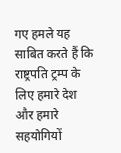गए हमले यह साबित करते हैं कि राष्ट्रपति ट्रम्प के लिए हमारे देश और हमारे सहयोगियों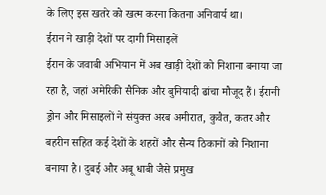के लिए इस खतरे को खत्म करना कितना अनिवार्य था।
ईरान ने खाड़ी देशों पर दागी मिसाइलें
ईरान के जवाबी अभियान में अब खाड़ी देशों को निशाना बनाया जा रहा है, जहां अमेरिकी सैनिक और बुनियादी ढांचा मौजूद हैं। ईरानी ड्रोन और मिसाइलों ने संयुक्त अरब अमीरात, कुवैत, कतर और बहरीन सहित कई देशों के शहरों और सैन्य ठिकानों को निशाना बनाया है। दुबई और अबू धाबी जैसे प्रमुख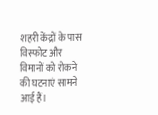शहरी केंद्रों के पास विस्फोट और विमानों को रोकने की घटनाएं सामने आई हैं।